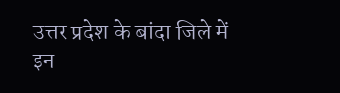उत्तर प्रदेश के बांदा जिले में इन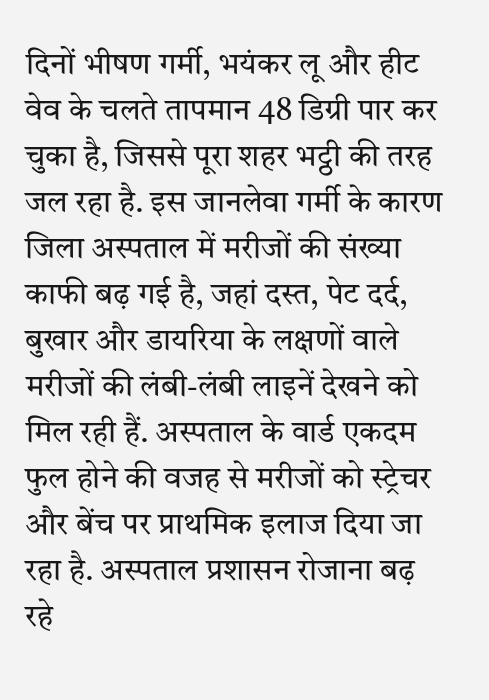दिनों भीषण गर्मी, भयंकर लू और हीट वेव के चलते तापमान 48 डिग्री पार कर चुका है, जिससे पूरा शहर भट्ठी की तरह जल रहा है. इस जानलेवा गर्मी के कारण जिला अस्पताल में मरीजों की संख्या काफी बढ़ गई है, जहां दस्त, पेट दर्द, बुखार और डायरिया के लक्षणों वाले मरीजों की लंबी-लंबी लाइनें देखने को मिल रही हैं. अस्पताल के वार्ड एकदम फुल होने की वजह से मरीजों को स्ट्रेचर और बेंच पर प्राथमिक इलाज दिया जा रहा है. अस्पताल प्रशासन रोजाना बढ़ रहे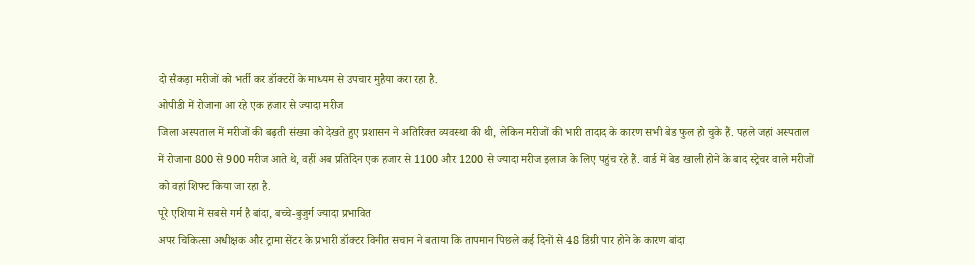दो सैकड़ा मरीजों को भर्ती कर डॉक्टरों के माध्यम से उपचार मुहैया करा रहा है.
ओपीडी में रोजाना आ रहे एक हजार से ज्यादा मरीज
जिला अस्पताल में मरीजों की बढ़ती संख्या को देखते हुए प्रशासन ने अतिरिक्त व्यवस्था की थी, लेकिन मरीजों की भारी तादाद के कारण सभी बेड फुल हो चुके हैं. पहले जहां अस्पताल में रोजाना 800 से 900 मरीज आते थे, वहीं अब प्रतिदिन एक हजार से 1100 और 1200 से ज्यादा मरीज इलाज के लिए पहुंच रहे हैं. वार्ड में बेड खाली होने के बाद स्ट्रेचर वाले मरीजों को वहां शिफ्ट किया जा रहा है.
पूरे एशिया में सबसे गर्म है बांदा, बच्चे-बुजुर्ग ज्यादा प्रभावित
अपर चिकित्सा अधीक्षक और ट्रामा सेंटर के प्रभारी डॉक्टर विनीत सचान ने बताया कि तापमान पिछले कई दिनों से 48 डिग्री पार होने के कारण बांदा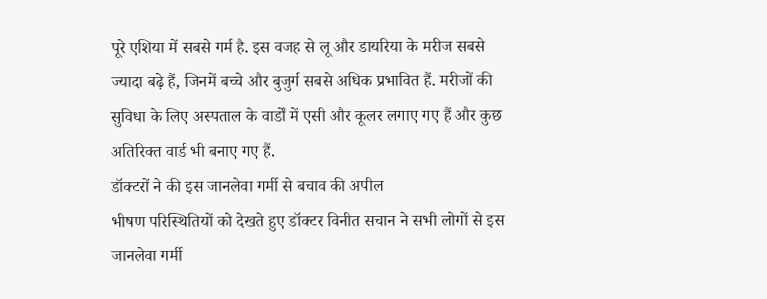पूरे एशिया में सबसे गर्म है. इस वजह से लू और डायरिया के मरीज सबसे ज्यादा बढ़े हैं, जिनमें बच्चे और बुजुर्ग सबसे अधिक प्रभावित हैं. मरीजों की सुविधा के लिए अस्पताल के वार्डों में एसी और कूलर लगाए गए हैं और कुछ अतिरिक्त वार्ड भी बनाए गए हैं.
डॉक्टरों ने की इस जानलेवा गर्मी से बचाव की अपील
भीषण परिस्थितियों को देखते हुए डॉक्टर विनीत सचान ने सभी लोगों से इस जानलेवा गर्मी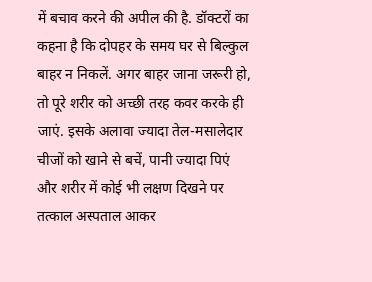में बचाव करने की अपील की है. डॉक्टरों का कहना है कि दोपहर के समय घर से बिल्कुल बाहर न निकलें. अगर बाहर जाना जरूरी हो, तो पूरे शरीर को अच्छी तरह कवर करके ही जाएं. इसके अलावा ज्यादा तेल-मसालेदार चीजों को खाने से बचें, पानी ज्यादा पिएं और शरीर में कोई भी लक्षण दिखने पर तत्काल अस्पताल आकर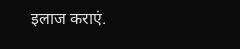इलाज कराएं.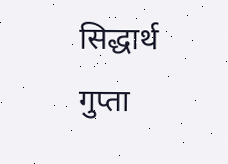सिद्धार्थ गुप्ता